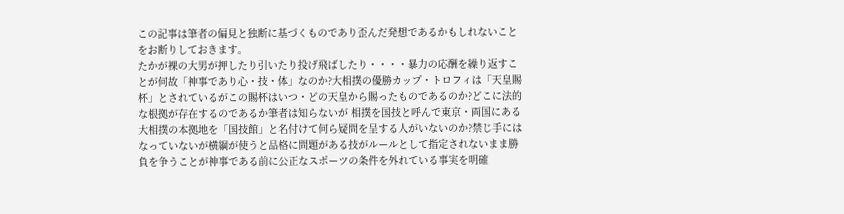この記事は筆者の偏見と独断に基づくものであり歪んだ発想であるかもしれないことをお断りしておきます。
たかが裸の大男が押したり引いたり投げ飛ばしたり・・・・暴力の応酬を繰り返すことが何故「神事であり心・技・体」なのか?大相撲の優勝カップ・トロフィは「天皇賜杯」とされているがこの賜杯はいつ・どの天皇から賜ったものであるのか?どこに法的な根拠が存在するのであるか筆者は知らないが 相撲を国技と呼んで東京・両国にある大相撲の本拠地を「国技館」と名付けて何ら疑問を呈する人がいないのか?禁じ手にはなっていないが横綱が使うと品格に問題がある技がルールとして指定されないまま勝負を争うことが神事である前に公正なスポーツの条件を外れている事実を明確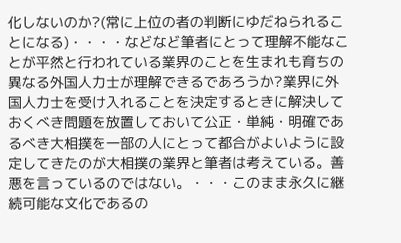化しないのか?(常に上位の者の判断にゆだねられることになる)・・・・などなど筆者にとって理解不能なことが平然と行われている業界のことを生まれも育ちの異なる外国人力士が理解できるであろうか?業界に外国人力士を受け入れることを決定するときに解決しておくべき問題を放置しておいて公正・単純・明確であるべき大相撲を一部の人にとって都合がよいように設定してきたのが大相撲の業界と筆者は考えている。善悪を言っているのではない。・・・このまま永久に継続可能な文化であるの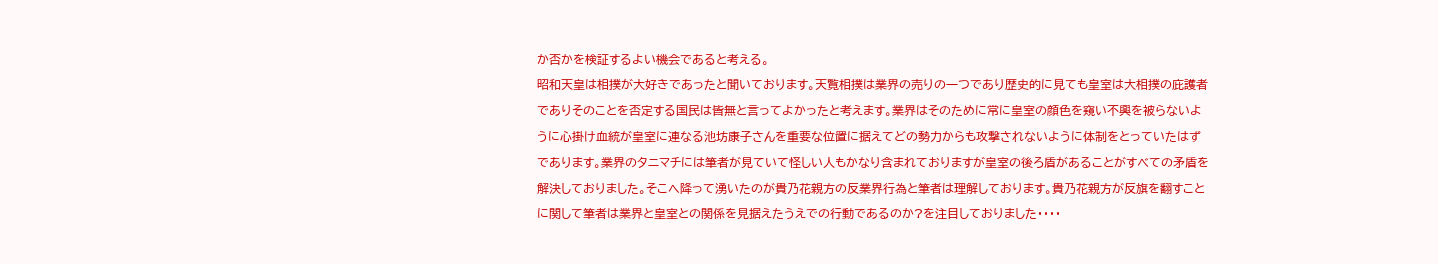か否かを検証するよい機会であると考える。
昭和天皇は相撲が大好きであったと聞いております。天覧相撲は業界の売りの一つであり歴史的に見ても皇室は大相撲の庇護者でありそのことを否定する国民は皆無と言ってよかったと考えます。業界はそのために常に皇室の顔色を窺い不興を被らないように心掛け血統が皇室に連なる池坊康子さんを重要な位置に据えてどの勢力からも攻撃されないように体制をとっていたはずであります。業界のタニマチには筆者が見ていて怪しい人もかなり含まれておりますが皇室の後ろ盾があることがすべての矛盾を解決しておりました。そこへ降って湧いたのが貴乃花親方の反業界行為と筆者は理解しております。貴乃花親方が反旗を翻すことに関して筆者は業界と皇室との関係を見据えたうえでの行動であるのか?を注目しておりました・・・・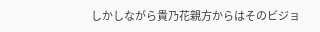しかしながら貴乃花親方からはそのビジョ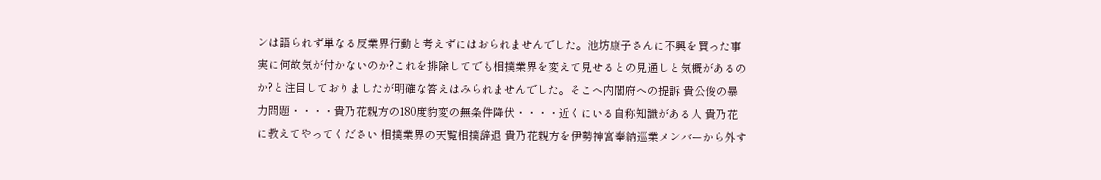ンは語られず単なる反業界行動と考えずにはおられませんでした。池坊康子さんに不興を買った事実に何故気が付かないのか?これを排除してでも相撲業界を変えて見せるとの見通しと気概があるのか?と注目しておりましたが明確な答えはみられませんでした。そこへ内閣府への提訴 貴公俊の暴力問題・・・・貴乃花親方の180度豹変の無条件降伏・・・・近くにいる自称知識がある人 貴乃花に教えてやってください 相撲業界の天覧相撲辞退 貴乃花親方を伊勢神宮奉納巡業メンバーから外す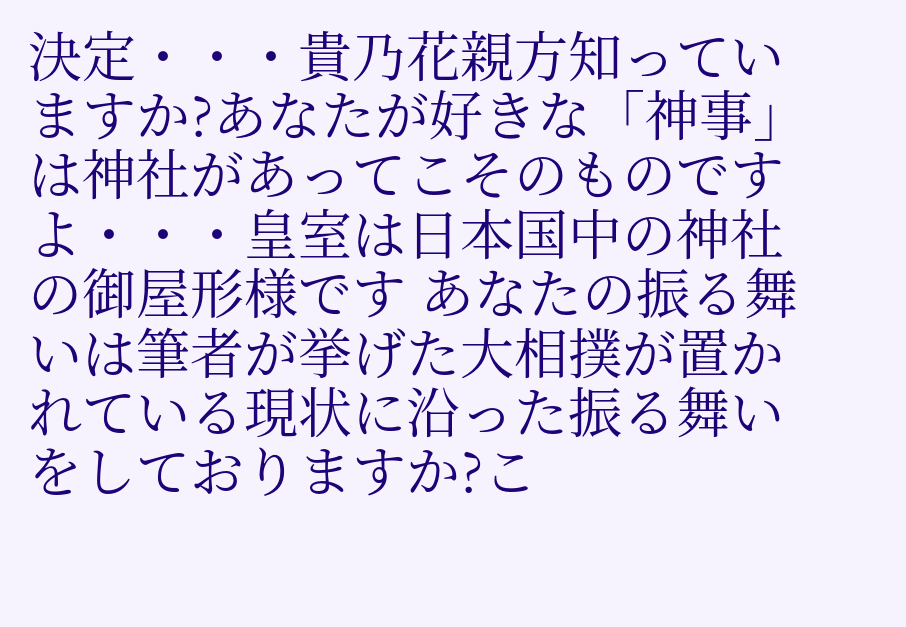決定・・・貴乃花親方知っていますか?あなたが好きな「神事」は神社があってこそのものですよ・・・皇室は日本国中の神社の御屋形様です あなたの振る舞いは筆者が挙げた大相撲が置かれている現状に沿った振る舞いをしておりますか?こ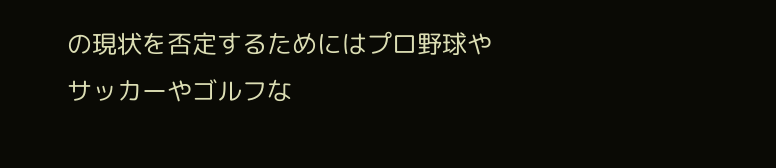の現状を否定するためにはプロ野球やサッカーやゴルフな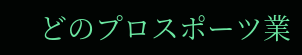どのプロスポーツ業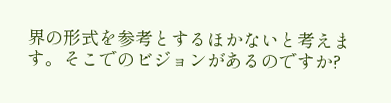界の形式を参考とするほかないと考えます。そこでのビジョンがあるのですか?